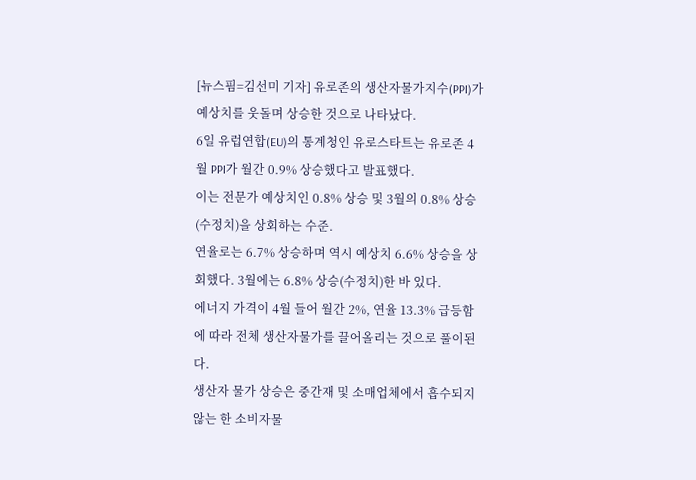[뉴스핌=김선미 기자] 유로존의 생산자물가지수(PPI)가 예상치를 웃돌며 상승한 것으로 나타났다.
6일 유럽연합(EU)의 통계청인 유로스타트는 유로존 4월 PPI가 월간 0.9% 상승했다고 발표했다.
이는 전문가 예상치인 0.8% 상승 및 3월의 0.8% 상승(수정치)을 상회하는 수준.
연율로는 6.7% 상승하며 역시 예상치 6.6% 상승을 상회했다. 3월에는 6.8% 상승(수정치)한 바 있다.
에너지 가격이 4월 들어 월간 2%, 연율 13.3% 급등함에 따라 전체 생산자물가를 끌어올리는 것으로 풀이된다.
생산자 물가 상승은 중간재 및 소매업체에서 흡수되지 않는 한 소비자물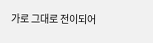가로 그대로 전이되어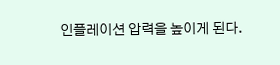인플레이션 압력을 높이게 된다.